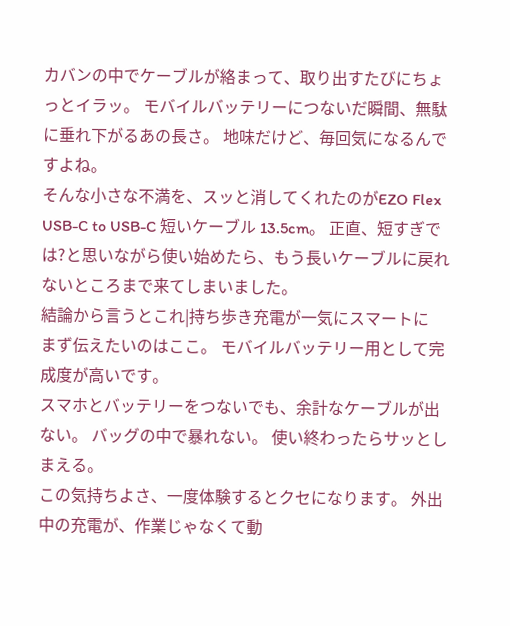カバンの中でケーブルが絡まって、取り出すたびにちょっとイラッ。 モバイルバッテリーにつないだ瞬間、無駄に垂れ下がるあの長さ。 地味だけど、毎回気になるんですよね。
そんな小さな不満を、スッと消してくれたのがEZO Flex USB-C to USB-C 短いケーブル 13.5cm。 正直、短すぎでは?と思いながら使い始めたら、もう長いケーブルに戻れないところまで来てしまいました。
結論から言うとこれ|持ち歩き充電が一気にスマートに
まず伝えたいのはここ。 モバイルバッテリー用として完成度が高いです。
スマホとバッテリーをつないでも、余計なケーブルが出ない。 バッグの中で暴れない。 使い終わったらサッとしまえる。
この気持ちよさ、一度体験するとクセになります。 外出中の充電が、作業じゃなくて動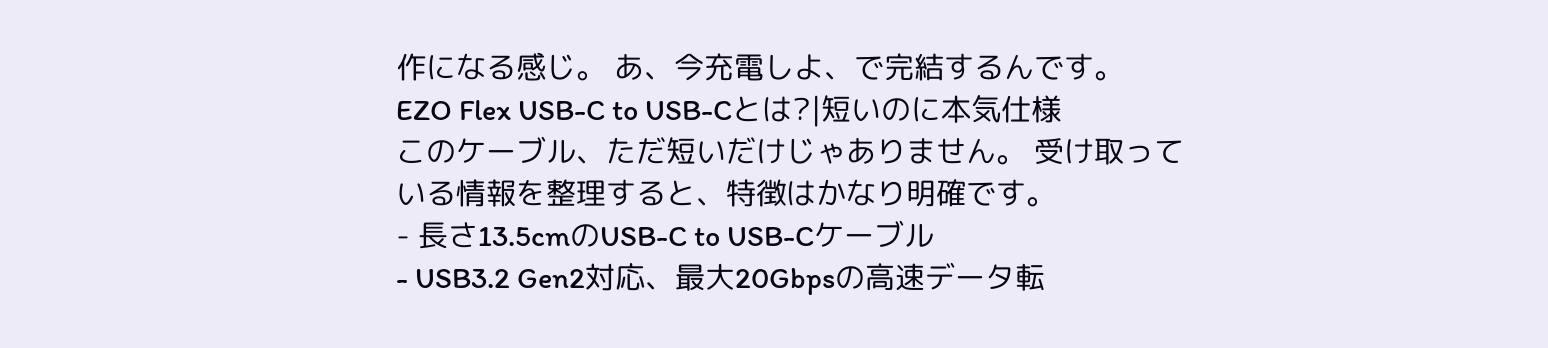作になる感じ。 あ、今充電しよ、で完結するんです。
EZO Flex USB-C to USB-Cとは?|短いのに本気仕様
このケーブル、ただ短いだけじゃありません。 受け取っている情報を整理すると、特徴はかなり明確です。
- 長さ13.5cmのUSB-C to USB-Cケーブル
- USB3.2 Gen2対応、最大20Gbpsの高速データ転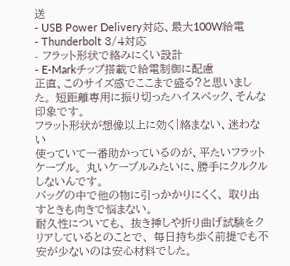送
- USB Power Delivery対応、最大100W給電
- Thunderbolt 3/4対応
- フラット形状で絡みにくい設計
- E-Markチップ搭載で給電制御に配慮
正直、このサイズ感でここまで盛る?と思いました。 短距離専用に振り切ったハイスペック、そんな印象です。
フラット形状が想像以上に効く|絡まない、迷わない
使っていて一番助かっているのが、平たいフラットケーブル。 丸いケーブルみたいに、勝手にクルクルしないんです。
バッグの中で他の物に引っかかりにくく、 取り出すときも向きで悩まない。
耐久性についても、 抜き挿しや折り曲げ試験をクリアしているとのことで、 毎日持ち歩く前提でも不安が少ないのは安心材料でした。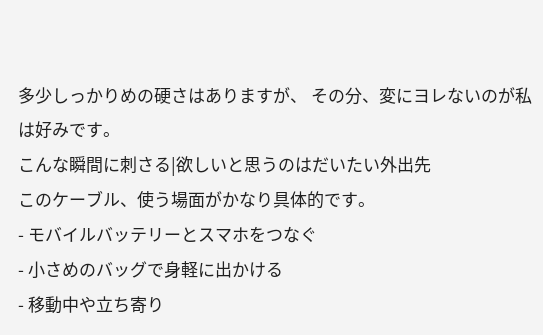多少しっかりめの硬さはありますが、 その分、変にヨレないのが私は好みです。
こんな瞬間に刺さる|欲しいと思うのはだいたい外出先
このケーブル、使う場面がかなり具体的です。
- モバイルバッテリーとスマホをつなぐ
- 小さめのバッグで身軽に出かける
- 移動中や立ち寄り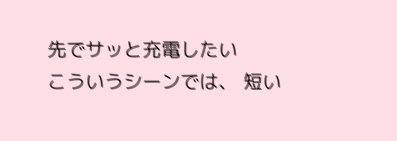先でサッと充電したい
こういうシーンでは、 短い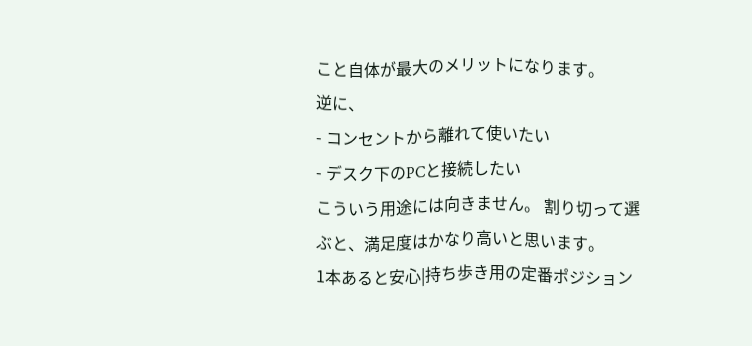こと自体が最大のメリットになります。
逆に、
- コンセントから離れて使いたい
- デスク下のPCと接続したい
こういう用途には向きません。 割り切って選ぶと、満足度はかなり高いと思います。
1本あると安心|持ち歩き用の定番ポジション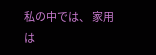私の中では、 家用は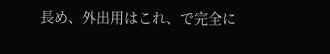長め、外出用はこれ、で完全に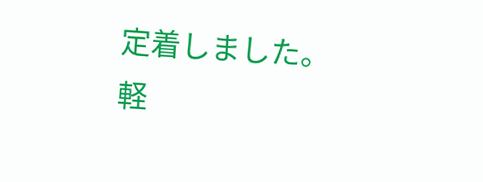定着しました。
軽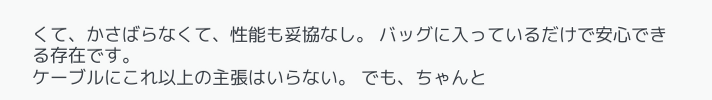くて、かさばらなくて、性能も妥協なし。 バッグに入っているだけで安心できる存在です。
ケーブルにこれ以上の主張はいらない。 でも、ちゃんと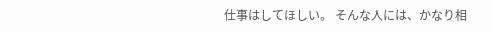仕事はしてほしい。 そんな人には、かなり相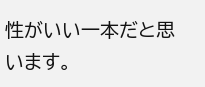性がいい一本だと思います。